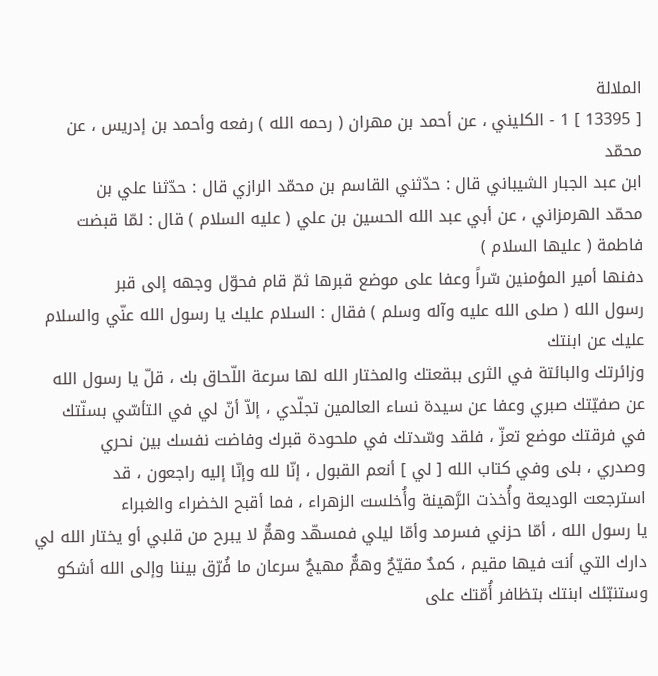الملالة
[ 13395 ] 1 - الكليني ، عن أحمد بن مهران ( رحمه الله ) رفعه وأحمد بن إدريس ، عن محمّد
ابن عبد الجبار الشيباني قال : حدّثني القاسم بن محمّد الرازي قال : حدّثنا علي بن
محمّد الهرمزاني ، عن أبي عبد الله الحسين بن علي ( عليه السلام ) قال : لمّا قبضت فاطمة ( عليها السلام )
دفنها أمير المؤمنين سّراً وعفا على موضع قبرها ثمّ قام فحوّل وجهه إلى قبر
رسول الله ( صلى الله عليه وآله وسلم ) فقال : السلام عليك يا رسول الله عنّي والسلام عليك عن ابنتك
وزائرتك والبائتة في الثرى ببقعتك والمختار الله لها سرعة اللّحاق بك ، قلّ يا رسول الله
عن صفيّتك صبري وعفا عن سيدة نساء العالمين تجلّدي ، إلاّ أنّ لي في التأسّي بسنّتك
في فرقتك موضع تعزّ ، فلقد وسّدتك في ملحودة قبرك وفاضت نفسك بين نحري
وصدري ، بلى وفي كتاب الله [ لي ] أنعم القبول ، إنّا لله وإنّا إليه راجعون ، قد
استرجعت الوديعة وأُخذت الرَّهينة وأُخلست الزهراء ، فما أقبح الخضراء والغبراء
يا رسول الله ، أمّا حزني فسرمد وأمّا ليلي فمسهّد وهمٌّ لا يبرح من قلبي أو يختار الله لي
دارك التي أنت فيها مقيم ، كمدٌ مقيّحٌ وهمٌّ مهيجٌ سرعان ما فُرّق بيننا وإلى الله أشكو
وستنبّئك ابنتك بتظافر أُمّتك على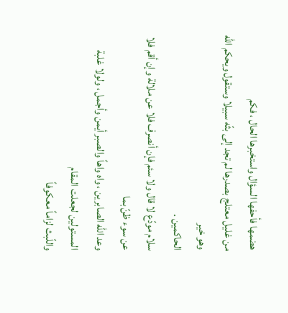هضمها فأحفها السؤال واستخبرها الحال ، فكم
من غليل معتلج بصدرها لم تجد إلى بثّه سبيلا وستقول ويحكم الله وهو خير
الحاكمين .
سلام مودّع لا قال ولا سئم فإن أنصرف فلا عن ملالة وإن أقم فلا عن سوء ظنّ بما
وعد الله الصابرين ، واه واهاً والصبر أيمن وأجمل ، ولولا غلبة المستولين لجعلت المقام
واللّبث لزاماً معكوفاً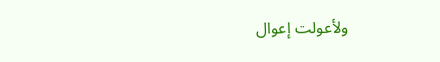ولأعولت إعوال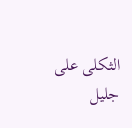الثكلى على جليل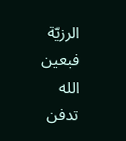الرزيّة فبعين الله تدفن